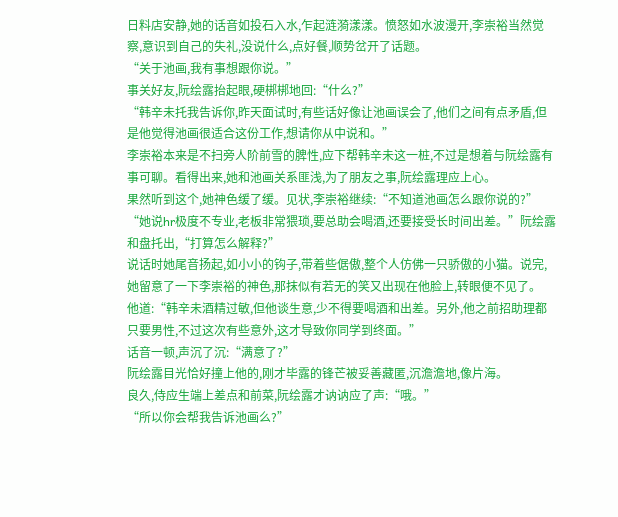日料店安静,她的话音如投石入水,乍起涟漪漾漾。愤怒如水波漫开,李崇裕当然觉察,意识到自己的失礼,没说什么,点好餐,顺势岔开了话题。
“关于池画,我有事想跟你说。”
事关好友,阮绘露抬起眼,硬梆梆地回:“什么?”
“韩辛未托我告诉你,昨天面试时,有些话好像让池画误会了,他们之间有点矛盾,但是他觉得池画很适合这份工作,想请你从中说和。”
李崇裕本来是不扫旁人阶前雪的脾性,应下帮韩辛未这一桩,不过是想着与阮绘露有事可聊。看得出来,她和池画关系匪浅,为了朋友之事,阮绘露理应上心。
果然听到这个,她神色缓了缓。见状,李崇裕继续:“不知道池画怎么跟你说的?”
“她说hr极度不专业,老板非常猥琐,要总助会喝酒,还要接受长时间出差。”阮绘露和盘托出,“打算怎么解释?”
说话时她尾音扬起,如小小的钩子,带着些倨傲,整个人仿佛一只骄傲的小猫。说完,她留意了一下李崇裕的神色,那抹似有若无的笑又出现在他脸上,转眼便不见了。
他道:“韩辛未酒精过敏,但他谈生意,少不得要喝酒和出差。另外,他之前招助理都只要男性,不过这次有些意外,这才导致你同学到终面。”
话音一顿,声沉了沉:“满意了?”
阮绘露目光恰好撞上他的,刚才毕露的锋芒被妥善藏匿,沉澹澹地,像片海。
良久,侍应生端上差点和前菜,阮绘露才讷讷应了声:“哦。”
“所以你会帮我告诉池画么?”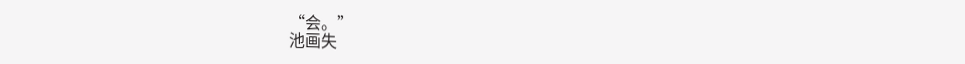“会。”
池画失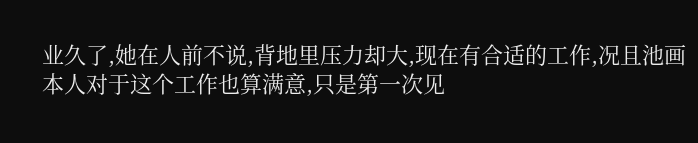业久了,她在人前不说,背地里压力却大,现在有合适的工作,况且池画本人对于这个工作也算满意,只是第一次见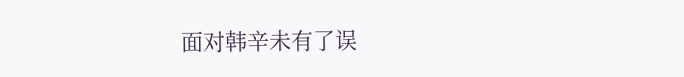面对韩辛未有了误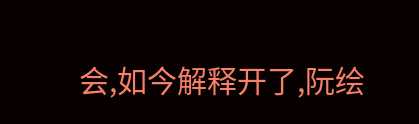会,如今解释开了,阮绘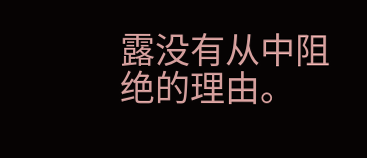露没有从中阻绝的理由。